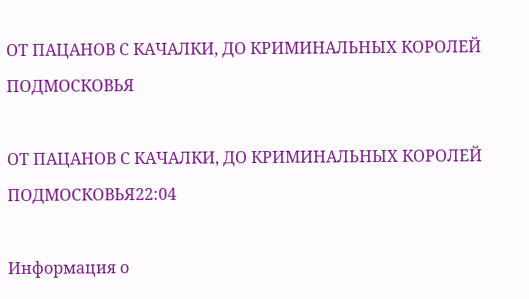ОТ ПАЦАНОВ С КАЧАЛКИ, ДО КРИМИНАЛЬНЫХ КОРОЛЕЙ ПОДМОСКОВЬЯ

ОТ ПАЦАНОВ С КАЧАЛКИ, ДО КРИМИНАЛЬНЫХ КОРОЛЕЙ ПОДМОСКОВЬЯ22:04

Информация о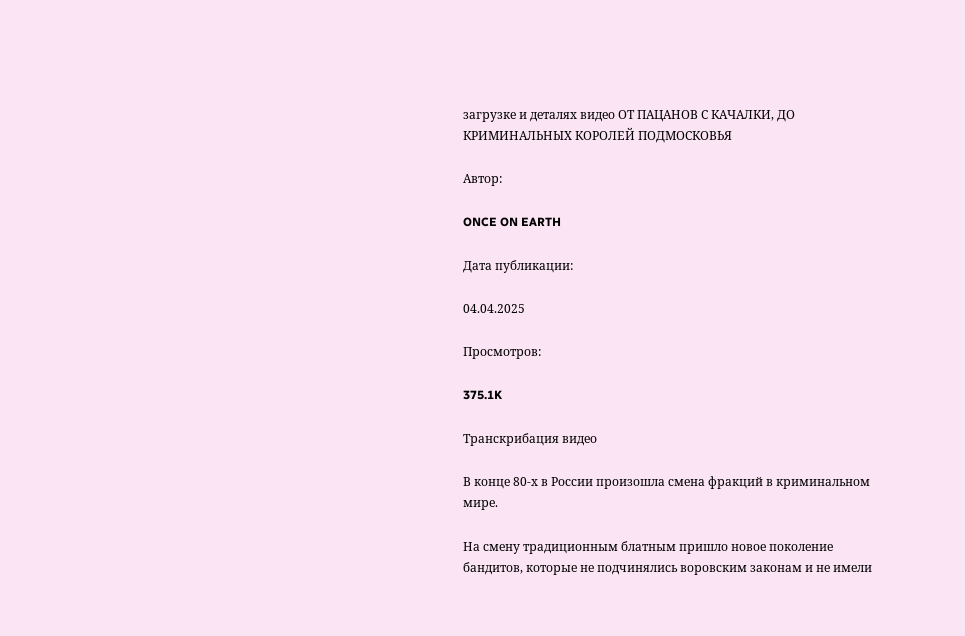загрузке и деталях видео ОТ ПАЦАНОВ С КАЧАЛКИ, ДО КРИМИНАЛЬНЫХ КОРОЛЕЙ ПОДМОСКОВЬЯ

Автор:

ONCE ON EARTH

Дата публикации:

04.04.2025

Просмотров:

375.1K

Транскрибация видео

В конце 80-х в России произошла смена фракций в криминальном мире.

На смену традиционным блатным пришло новое поколение бандитов, которые не подчинялись воровским законам и не имели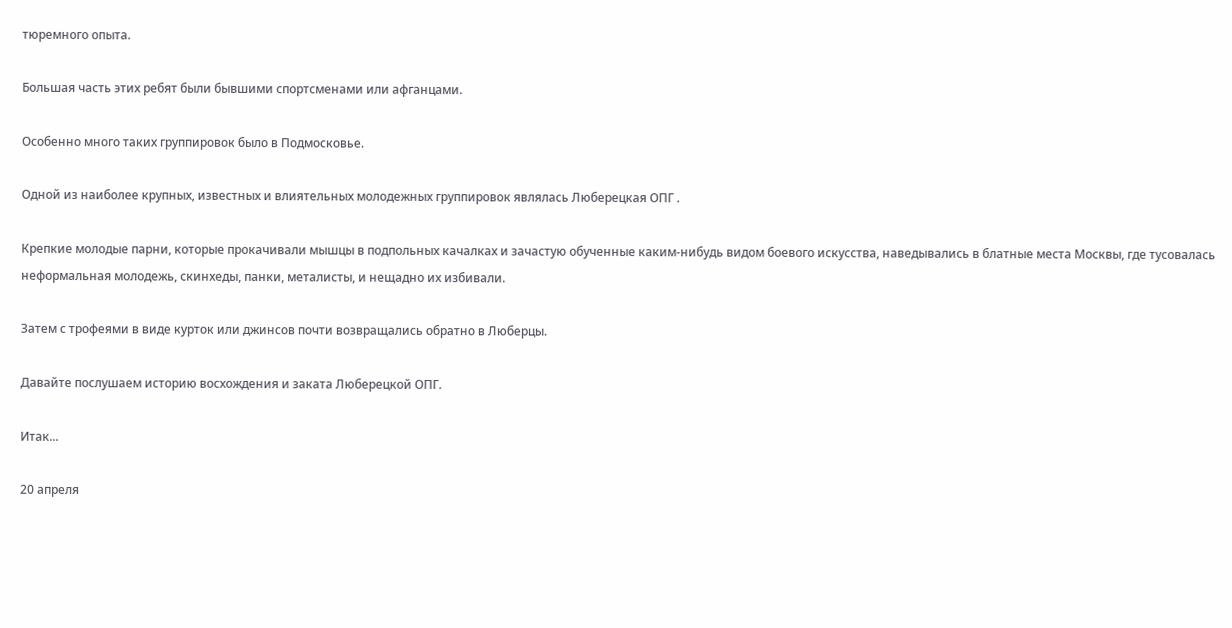тюремного опыта.

Большая часть этих ребят были бывшими спортсменами или афганцами.

Особенно много таких группировок было в Подмосковье.

Одной из наиболее крупных, известных и влиятельных молодежных группировок являлась Люберецкая ОПГ .

Крепкие молодые парни, которые прокачивали мышцы в подпольных качалках и зачастую обученные каким-нибудь видом боевого искусства, наведывались в блатные места Москвы, где тусовалась неформальная молодежь, скинхеды, панки, металисты, и нещадно их избивали.

Затем с трофеями в виде курток или джинсов почти возвращались обратно в Люберцы.

Давайте послушаем историю восхождения и заката Люберецкой ОПГ.

Итак...

20 апреля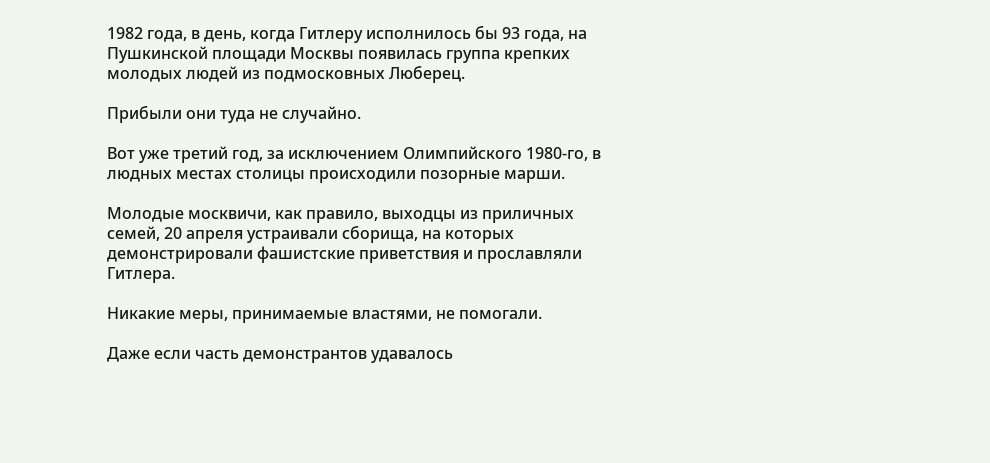1982 года, в день, когда Гитлеру исполнилось бы 93 года, на Пушкинской площади Москвы появилась группа крепких молодых людей из подмосковных Люберец.

Прибыли они туда не случайно.

Вот уже третий год, за исключением Олимпийского 1980-го, в людных местах столицы происходили позорные марши.

Молодые москвичи, как правило, выходцы из приличных семей, 20 апреля устраивали сборища, на которых демонстрировали фашистские приветствия и прославляли Гитлера.

Никакие меры, принимаемые властями, не помогали.

Даже если часть демонстрантов удавалось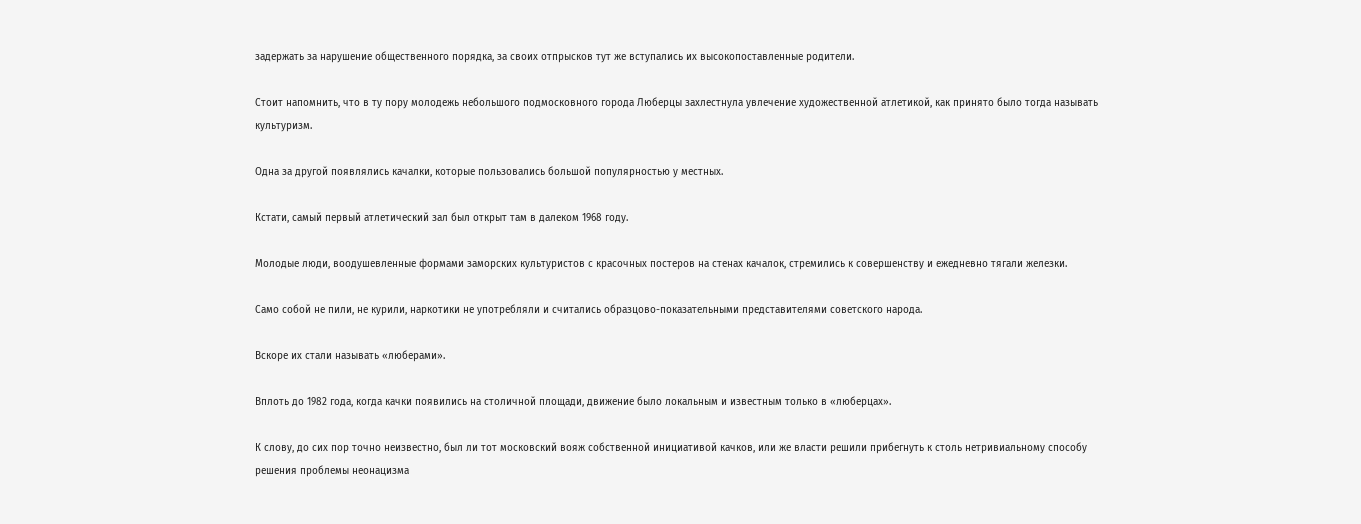задержать за нарушение общественного порядка, за своих отпрысков тут же вступались их высокопоставленные родители.

Стоит напомнить, что в ту пору молодежь небольшого подмосковного города Люберцы захлестнула увлечение художественной атлетикой, как принято было тогда называть культуризм.

Одна за другой появлялись качалки, которые пользовались большой популярностью у местных.

Кстати, самый первый атлетический зал был открыт там в далеком 1968 году.

Молодые люди, воодушевленные формами заморских культуристов с красочных постеров на стенах качалок, стремились к совершенству и ежедневно тягали железки.

Само собой не пили, не курили, наркотики не употребляли и считались образцово-показательными представителями советского народа.

Вскоре их стали называть «люберами».

Вплоть до 1982 года, когда качки появились на столичной площади, движение было локальным и известным только в «люберцах».

К слову, до сих пор точно неизвестно, был ли тот московский вояж собственной инициативой качков, или же власти решили прибегнуть к столь нетривиальному способу решения проблемы неонацизма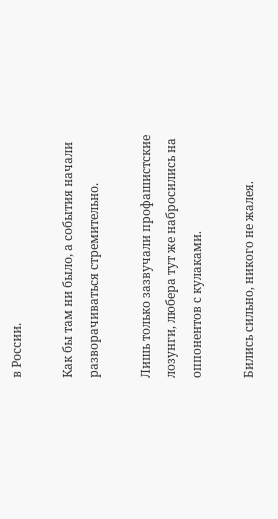в России.

Как бы там ни было, а события начали разворачиваться стремительно.

Лишь только зазвучали профашистские лозунги, любера тут же набросились на оппонентов с кулаками.

Бились сильно, никого не жалея.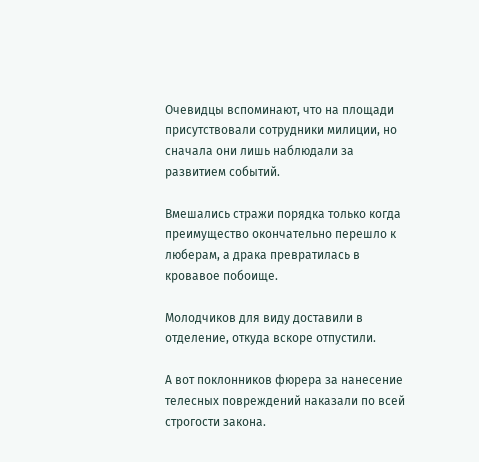Очевидцы вспоминают, что на площади присутствовали сотрудники милиции, но сначала они лишь наблюдали за развитием событий.

Вмешались стражи порядка только когда преимущество окончательно перешло к люберам, а драка превратилась в кровавое побоище.

Молодчиков для виду доставили в отделение, откуда вскоре отпустили.

А вот поклонников фюрера за нанесение телесных повреждений наказали по всей строгости закона.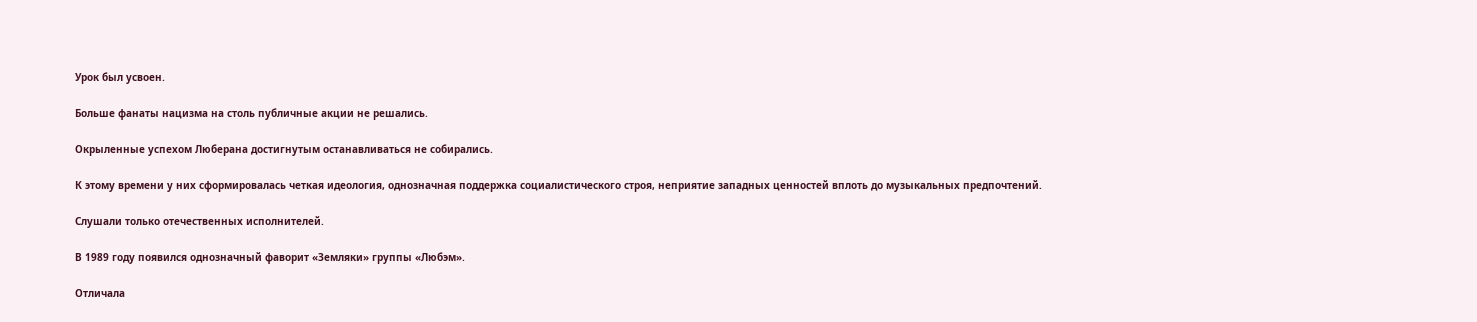Урок был усвоен.

Больше фанаты нацизма на столь публичные акции не решались.

Окрыленные успехом Люберана достигнутым останавливаться не собирались.

К этому времени у них сформировалась четкая идеология, однозначная поддержка социалистического строя, неприятие западных ценностей вплоть до музыкальных предпочтений.

Слушали только отечественных исполнителей.

В 1989 году появился однозначный фаворит «Земляки» группы «Любэм».

Отличала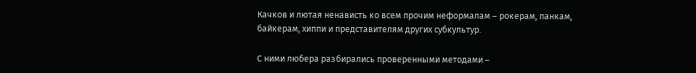Качков и лютая ненависть ко всем прочим неформалам – рокерам, панкам, байкерам, хиппи и представителям других субкультур.

С ними любера разбирались проверенными методами –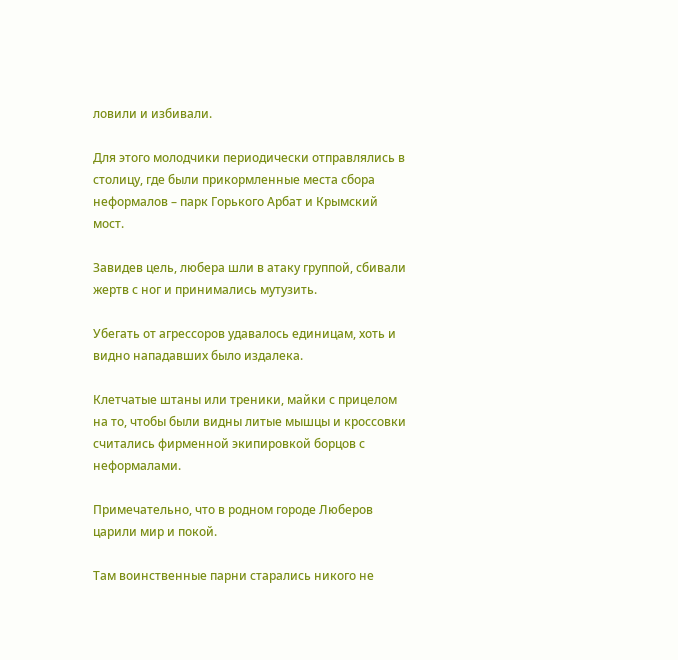ловили и избивали.

Для этого молодчики периодически отправлялись в столицу, где были прикормленные места сбора неформалов – парк Горького Арбат и Крымский мост.

Завидев цель, любера шли в атаку группой, сбивали жертв с ног и принимались мутузить.

Убегать от агрессоров удавалось единицам, хоть и видно нападавших было издалека.

Клетчатые штаны или треники, майки с прицелом на то, чтобы были видны литые мышцы и кроссовки считались фирменной экипировкой борцов с неформалами.

Примечательно, что в родном городе Люберов царили мир и покой.

Там воинственные парни старались никого не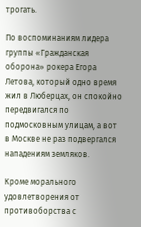трогать.

По воспоминаниям лидера группы «Гражданская оборона» рокера Егора Летова, который одно время жил в Люберцах, он спокойно передвигался по подмосковным улицам, а вот в Москве не раз подвергался нападениям земляков.

Кроме морального удовлетворения от противоборства с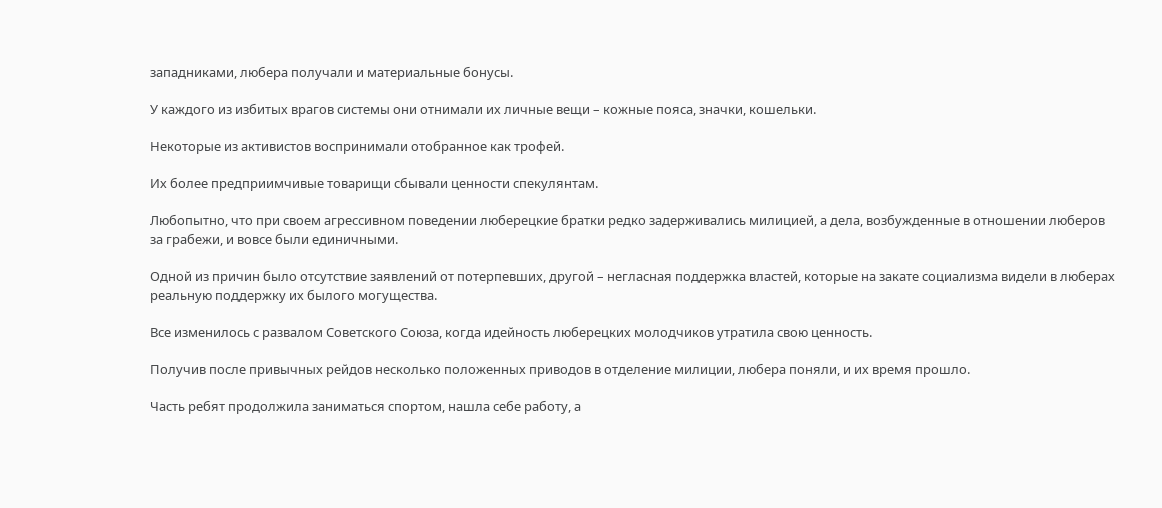западниками, любера получали и материальные бонусы.

У каждого из избитых врагов системы они отнимали их личные вещи – кожные пояса, значки, кошельки.

Некоторые из активистов воспринимали отобранное как трофей.

Их более предприимчивые товарищи сбывали ценности спекулянтам.

Любопытно, что при своем агрессивном поведении люберецкие братки редко задерживались милицией, а дела, возбужденные в отношении люберов за грабежи, и вовсе были единичными.

Одной из причин было отсутствие заявлений от потерпевших, другой – негласная поддержка властей, которые на закате социализма видели в люберах реальную поддержку их былого могущества.

Все изменилось с развалом Советского Союза, когда идейность люберецких молодчиков утратила свою ценность.

Получив после привычных рейдов несколько положенных приводов в отделение милиции, любера поняли, и их время прошло.

Часть ребят продолжила заниматься спортом, нашла себе работу, а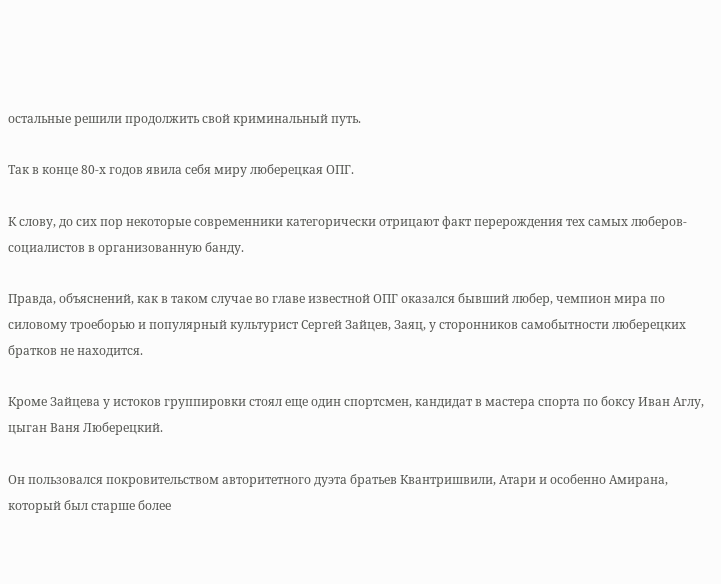остальные решили продолжить свой криминальный путь.

Так в конце 80-х годов явила себя миру люберецкая ОПГ.

К слову, до сих пор некоторые современники категорически отрицают факт перерождения тех самых люберов-социалистов в организованную банду.

Правда, объяснений, как в таком случае во главе известной ОПГ оказался бывший любер, чемпион мира по силовому троеборью и популярный культурист Сергей Зайцев, Заяц, у сторонников самобытности люберецких братков не находится.

Кроме Зайцева у истоков группировки стоял еще один спортсмен, кандидат в мастера спорта по боксу Иван Аглу, цыган Ваня Люберецкий.

Он пользовался покровительством авторитетного дуэта братьев Квантришвили, Атари и особенно Амирана, который был старше более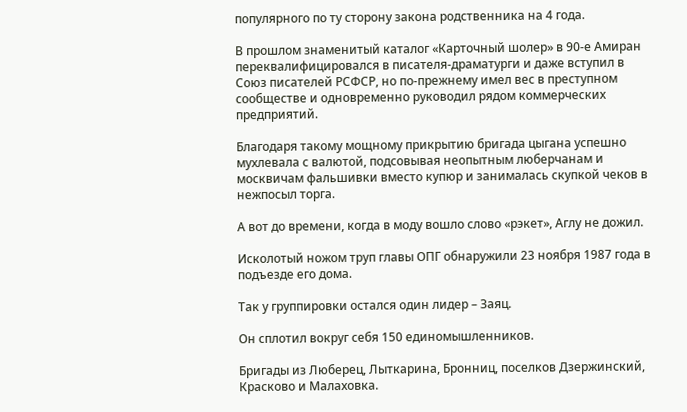популярного по ту сторону закона родственника на 4 года.

В прошлом знаменитый каталог «Карточный шолер» в 90-е Амиран переквалифицировался в писателя-драматурги и даже вступил в Союз писателей РСФСР, но по-прежнему имел вес в преступном сообществе и одновременно руководил рядом коммерческих предприятий.

Благодаря такому мощному прикрытию бригада цыгана успешно мухлевала с валютой, подсовывая неопытным люберчанам и москвичам фальшивки вместо купюр и занималась скупкой чеков в нежпосыл торга.

А вот до времени, когда в моду вошло слово «рэкет», Аглу не дожил.

Исколотый ножом труп главы ОПГ обнаружили 23 ноября 1987 года в подъезде его дома.

Так у группировки остался один лидер – Заяц.

Он сплотил вокруг себя 150 единомышленников.

Бригады из Люберец, Лыткарина, Бронниц, поселков Дзержинский, Красково и Малаховка.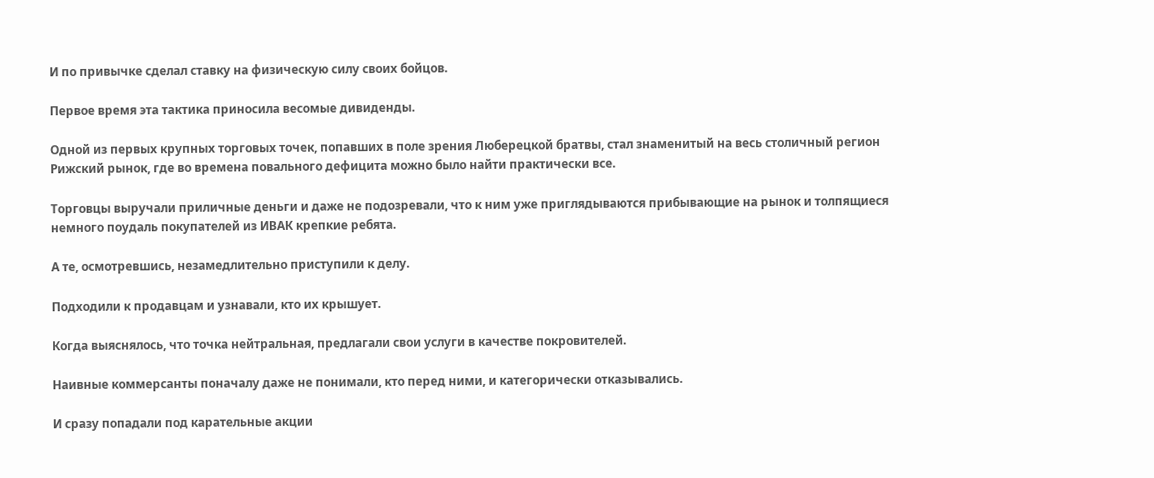И по привычке сделал ставку на физическую силу своих бойцов.

Первое время эта тактика приносила весомые дивиденды.

Одной из первых крупных торговых точек, попавших в поле зрения Люберецкой братвы, стал знаменитый на весь столичный регион Рижский рынок, где во времена повального дефицита можно было найти практически все.

Торговцы выручали приличные деньги и даже не подозревали, что к ним уже приглядываются прибывающие на рынок и толпящиеся немного поудаль покупателей из ИВАК крепкие ребята.

А те, осмотревшись, незамедлительно приступили к делу.

Подходили к продавцам и узнавали, кто их крышует.

Когда выяснялось, что точка нейтральная, предлагали свои услуги в качестве покровителей.

Наивные коммерсанты поначалу даже не понимали, кто перед ними, и категорически отказывались.

И сразу попадали под карательные акции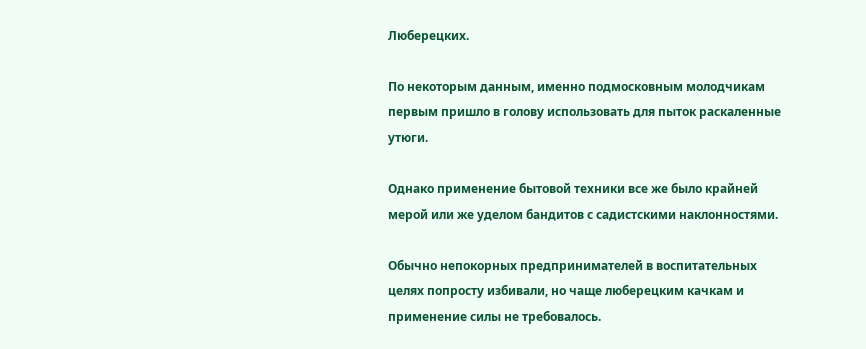Люберецких.

По некоторым данным, именно подмосковным молодчикам первым пришло в голову использовать для пыток раскаленные утюги.

Однако применение бытовой техники все же было крайней мерой или же уделом бандитов с садистскими наклонностями.

Обычно непокорных предпринимателей в воспитательных целях попросту избивали, но чаще люберецким качкам и применение силы не требовалось.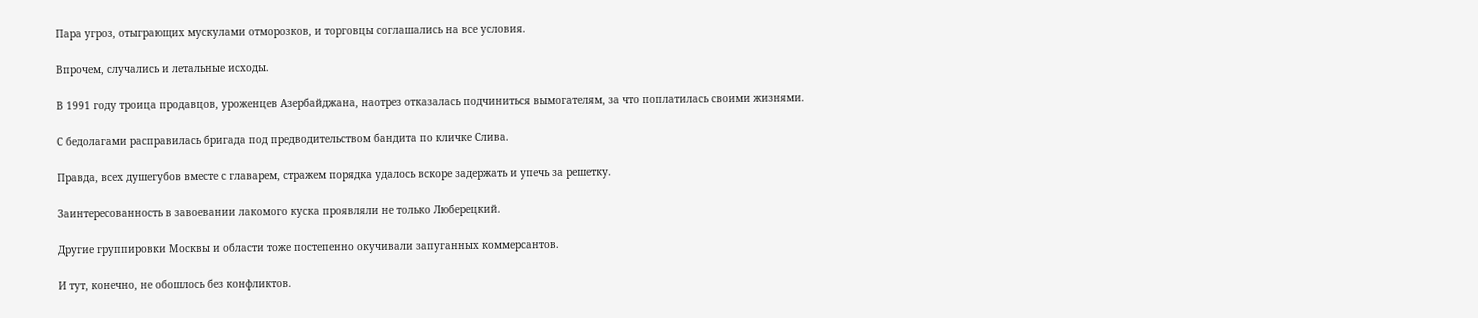Пара угроз, отыграющих мускулами отморозков, и торговцы соглашались на все условия.

Впрочем, случались и летальные исходы.

В 1991 году троица продавцов, уроженцев Азербайджана, наотрез отказалась подчиниться вымогателям, за что поплатилась своими жизнями.

С бедолагами расправилась бригада под предводительством бандита по кличке Слива.

Правда, всех душегубов вместе с главарем, стражем порядка удалось вскоре задержать и упечь за решетку.

Заинтересованность в завоевании лакомого куска проявляли не только Люберецкий.

Другие группировки Москвы и области тоже постепенно окучивали запуганных коммерсантов.

И тут, конечно, не обошлось без конфликтов.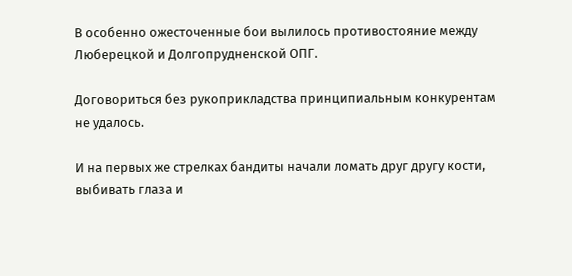В особенно ожесточенные бои вылилось противостояние между Люберецкой и Долгопрудненской ОПГ.

Договориться без рукоприкладства принципиальным конкурентам не удалось.

И на первых же стрелках бандиты начали ломать друг другу кости, выбивать глаза и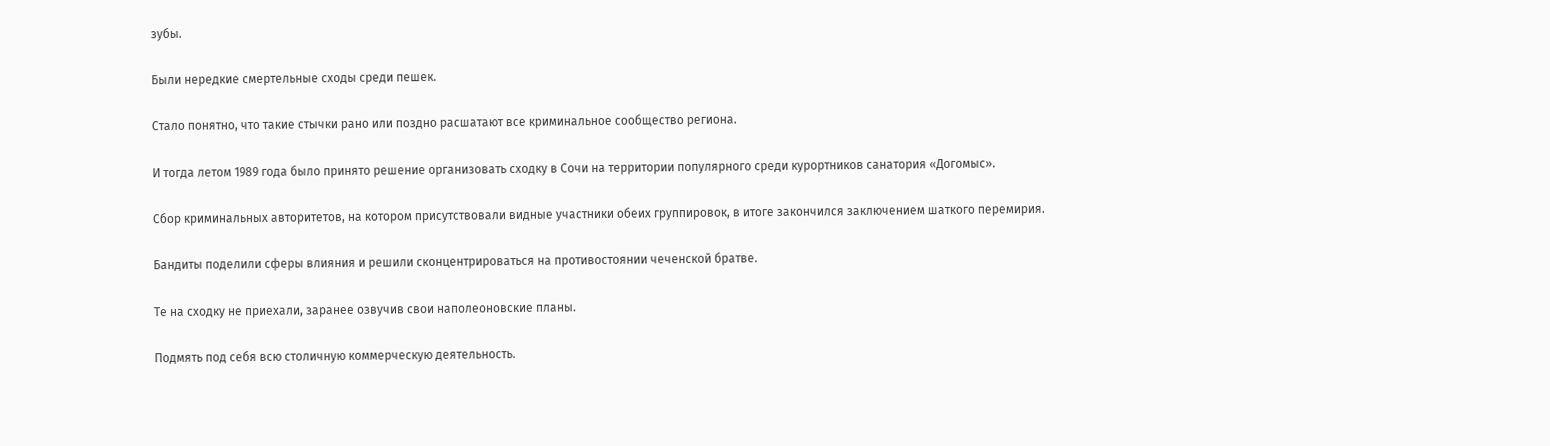зубы.

Были нередкие смертельные сходы среди пешек.

Стало понятно, что такие стычки рано или поздно расшатают все криминальное сообщество региона.

И тогда летом 1989 года было принято решение организовать сходку в Сочи на территории популярного среди курортников санатория «Догомыс».

Сбор криминальных авторитетов, на котором присутствовали видные участники обеих группировок, в итоге закончился заключением шаткого перемирия.

Бандиты поделили сферы влияния и решили сконцентрироваться на противостоянии чеченской братве.

Те на сходку не приехали, заранее озвучив свои наполеоновские планы.

Подмять под себя всю столичную коммерческую деятельность.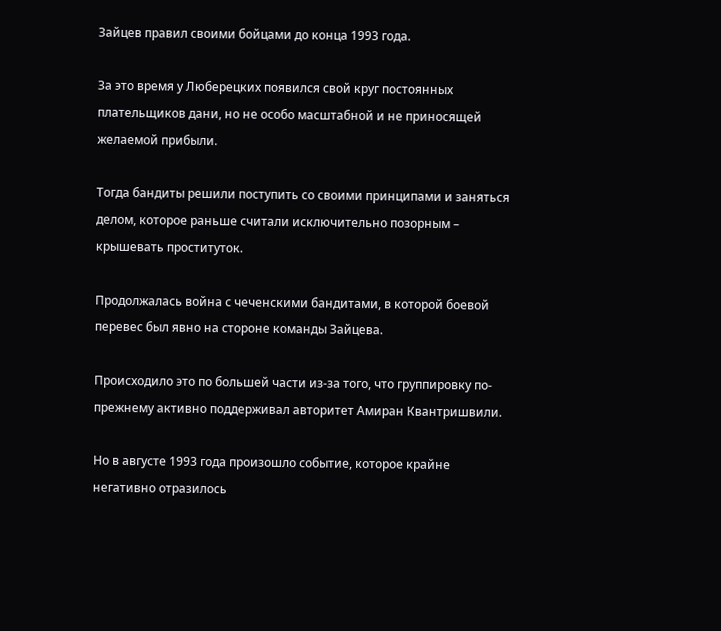Зайцев правил своими бойцами до конца 1993 года.

За это время у Люберецких появился свой круг постоянных плательщиков дани, но не особо масштабной и не приносящей желаемой прибыли.

Тогда бандиты решили поступить со своими принципами и заняться делом, которое раньше считали исключительно позорным – крышевать проституток.

Продолжалась война с чеченскими бандитами, в которой боевой перевес был явно на стороне команды Зайцева.

Происходило это по большей части из-за того, что группировку по-прежнему активно поддерживал авторитет Амиран Квантришвили.

Но в августе 1993 года произошло событие, которое крайне негативно отразилось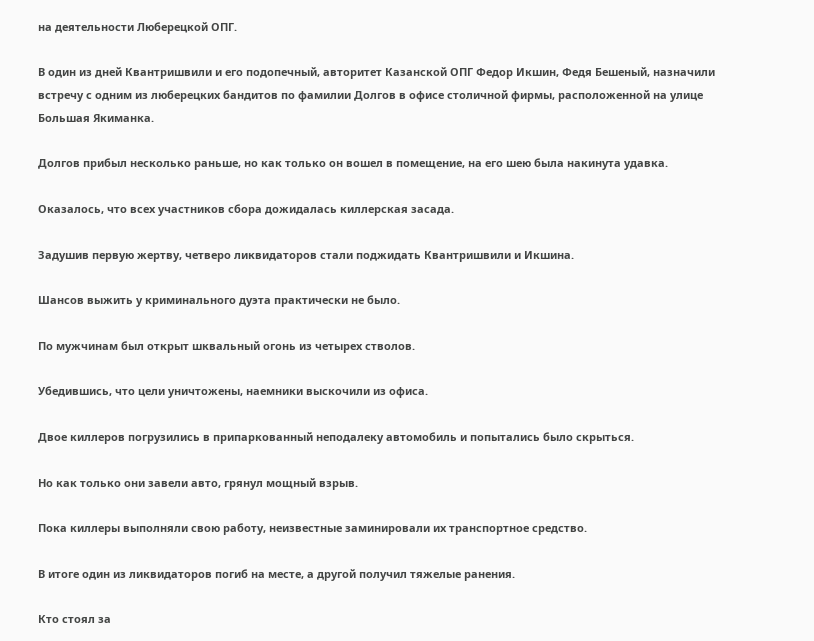на деятельности Люберецкой ОПГ.

В один из дней Квантришвили и его подопечный, авторитет Казанской ОПГ Федор Икшин, Федя Бешеный, назначили встречу с одним из люберецких бандитов по фамилии Долгов в офисе столичной фирмы, расположенной на улице Большая Якиманка.

Долгов прибыл несколько раньше, но как только он вошел в помещение, на его шею была накинута удавка.

Оказалось, что всех участников сбора дожидалась киллерская засада.

Задушив первую жертву, четверо ликвидаторов стали поджидать Квантришвили и Икшина.

Шансов выжить у криминального дуэта практически не было.

По мужчинам был открыт шквальный огонь из четырех стволов.

Убедившись, что цели уничтожены, наемники выскочили из офиса.

Двое киллеров погрузились в припаркованный неподалеку автомобиль и попытались было скрыться.

Но как только они завели авто, грянул мощный взрыв.

Пока киллеры выполняли свою работу, неизвестные заминировали их транспортное средство.

В итоге один из ликвидаторов погиб на месте, а другой получил тяжелые ранения.

Кто стоял за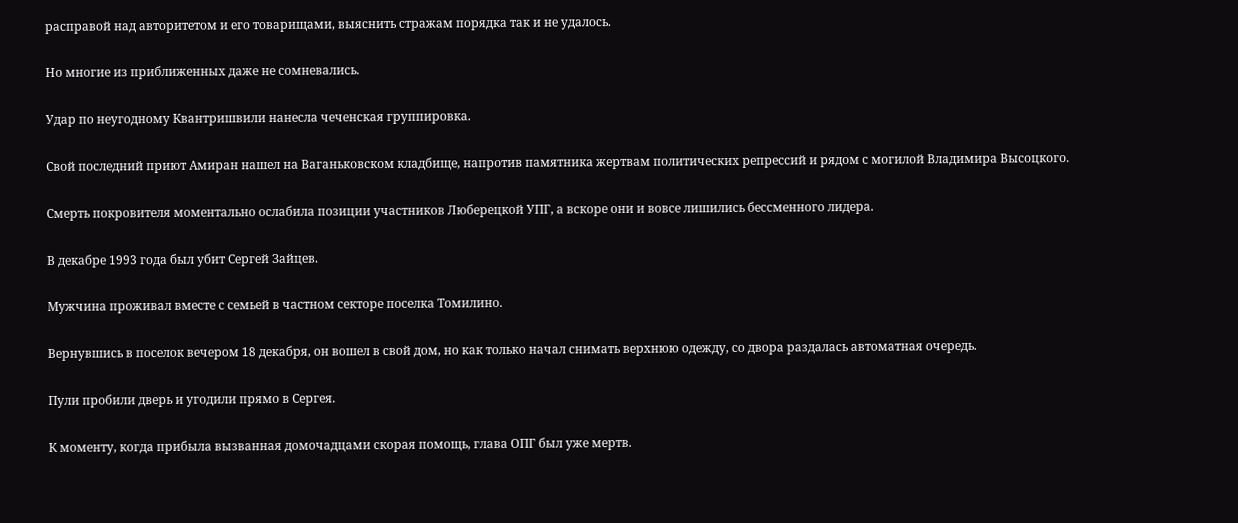расправой над авторитетом и его товарищами, выяснить стражам порядка так и не удалось.

Но многие из приближенных даже не сомневались.

Удар по неугодному Квантришвили нанесла чеченская группировка.

Свой последний приют Амиран нашел на Ваганьковском кладбище, напротив памятника жертвам политических репрессий и рядом с могилой Владимира Высоцкого.

Смерть покровителя моментально ослабила позиции участников Люберецкой УПГ, а вскоре они и вовсе лишились бессменного лидера.

В декабре 1993 года был убит Сергей Зайцев.

Мужчина проживал вместе с семьей в частном секторе поселка Томилино.

Вернувшись в поселок вечером 18 декабря, он вошел в свой дом, но как только начал снимать верхнюю одежду, со двора раздалась автоматная очередь.

Пули пробили дверь и угодили прямо в Сергея.

К моменту, когда прибыла вызванная домочадцами скорая помощь, глава ОПГ был уже мертв.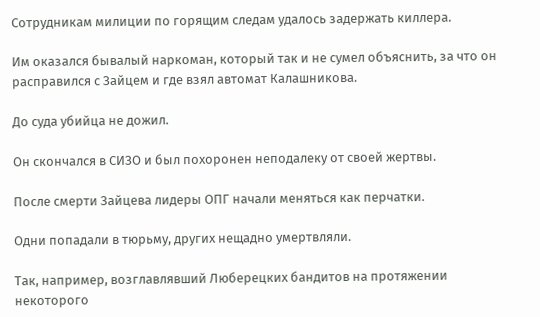Сотрудникам милиции по горящим следам удалось задержать киллера.

Им оказался бывалый наркоман, который так и не сумел объяснить, за что он расправился с Зайцем и где взял автомат Калашникова.

До суда убийца не дожил.

Он скончался в СИЗО и был похоронен неподалеку от своей жертвы.

После смерти Зайцева лидеры ОПГ начали меняться как перчатки.

Одни попадали в тюрьму, других нещадно умертвляли.

Так, например, возглавлявший Люберецких бандитов на протяжении некоторого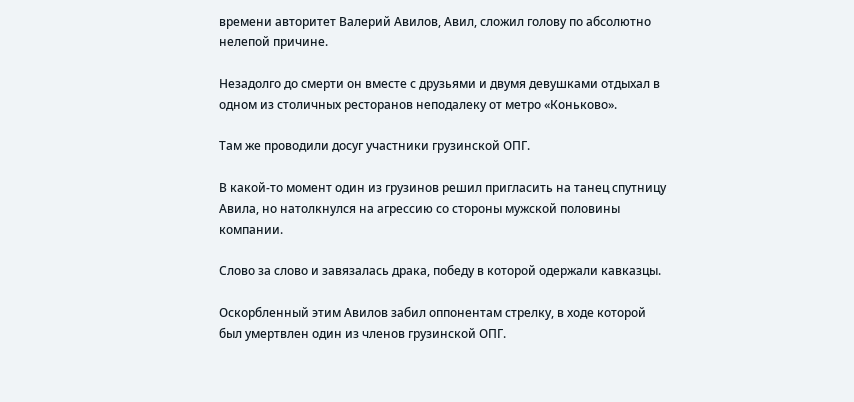времени авторитет Валерий Авилов, Авил, сложил голову по абсолютно нелепой причине.

Незадолго до смерти он вместе с друзьями и двумя девушками отдыхал в одном из столичных ресторанов неподалеку от метро «Коньково».

Там же проводили досуг участники грузинской ОПГ.

В какой-то момент один из грузинов решил пригласить на танец спутницу Авила, но натолкнулся на агрессию со стороны мужской половины компании.

Слово за слово и завязалась драка, победу в которой одержали кавказцы.

Оскорбленный этим Авилов забил оппонентам стрелку, в ходе которой был умертвлен один из членов грузинской ОПГ.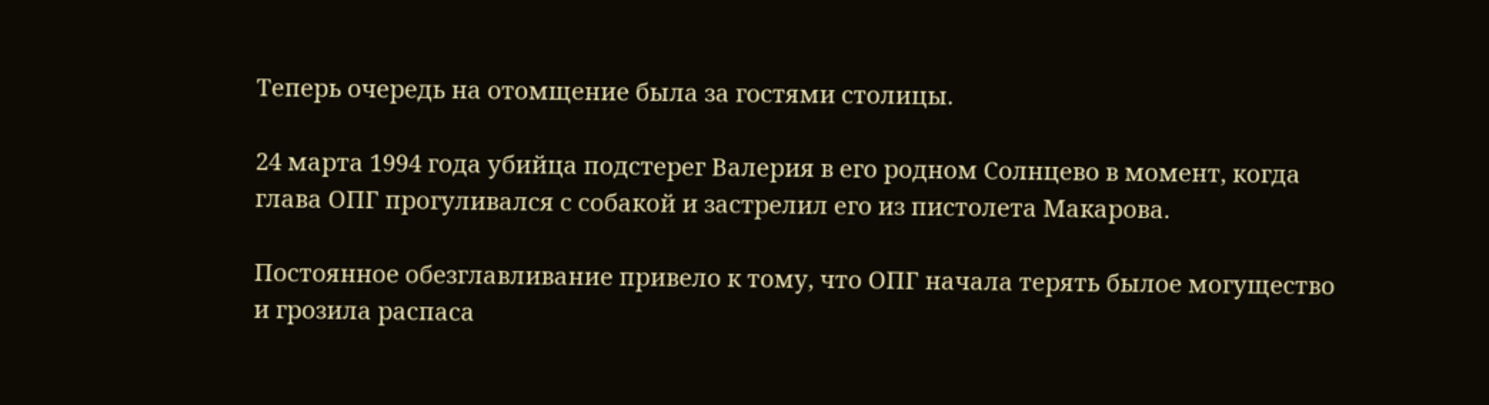Теперь очередь на отомщение была за гостями столицы.

24 марта 1994 года убийца подстерег Валерия в его родном Солнцево в момент, когда глава ОПГ прогуливался с собакой и застрелил его из пистолета Макарова.

Постоянное обезглавливание привело к тому, что ОПГ начала терять былое могущество и грозила распаса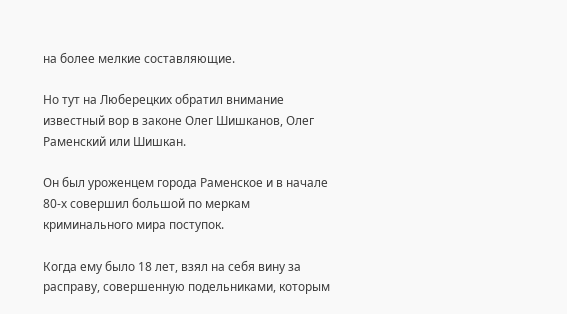на более мелкие составляющие.

Но тут на Люберецких обратил внимание известный вор в законе Олег Шишканов, Олег Раменский или Шишкан.

Он был уроженцем города Раменское и в начале 80-х совершил большой по меркам криминального мира поступок.

Когда ему было 18 лет, взял на себя вину за расправу, совершенную подельниками, которым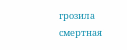грозила смертная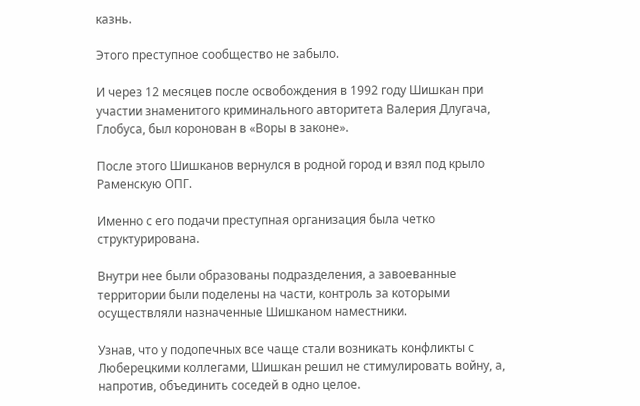казнь.

Этого преступное сообщество не забыло.

И через 12 месяцев после освобождения в 1992 году Шишкан при участии знаменитого криминального авторитета Валерия Длугача, Глобуса, был коронован в «Воры в законе».

После этого Шишканов вернулся в родной город и взял под крыло Раменскую ОПГ.

Именно с его подачи преступная организация была четко структурирована.

Внутри нее были образованы подразделения, а завоеванные территории были поделены на части, контроль за которыми осуществляли назначенные Шишканом наместники.

Узнав, что у подопечных все чаще стали возникать конфликты с Люберецкими коллегами, Шишкан решил не стимулировать войну, а, напротив, объединить соседей в одно целое.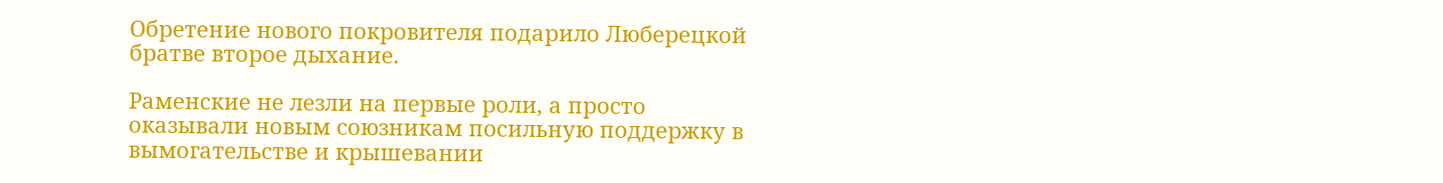Обретение нового покровителя подарило Люберецкой братве второе дыхание.

Раменские не лезли на первые роли, а просто оказывали новым союзникам посильную поддержку в вымогательстве и крышевании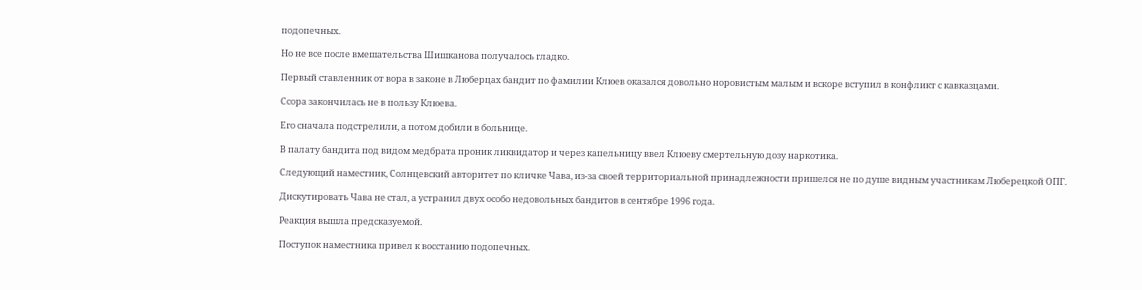подопечных.

Но не все после вмешательства Шишканова получалось гладко.

Первый ставленник от вора в законе в Люберцах бандит по фамилии Клюев оказался довольно норовистым малым и вскоре вступил в конфликт с кавказцами.

Ссора закончилась не в пользу Клюева.

Его сначала подстрелили, а потом добили в больнице.

В палату бандита под видом медбрата проник ликвидатор и через капельницу ввел Клюеву смертельную дозу наркотика.

Следующий наместник, Солнцевский авторитет по кличке Чава, из-за своей территориальной принадлежности пришелся не по душе видным участникам Люберецкой ОПГ.

Дискутировать Чава не стал, а устранил двух особо недовольных бандитов в сентябре 1996 года.

Реакция вышла предсказуемой.

Поступок наместника привел к восстанию подопечных.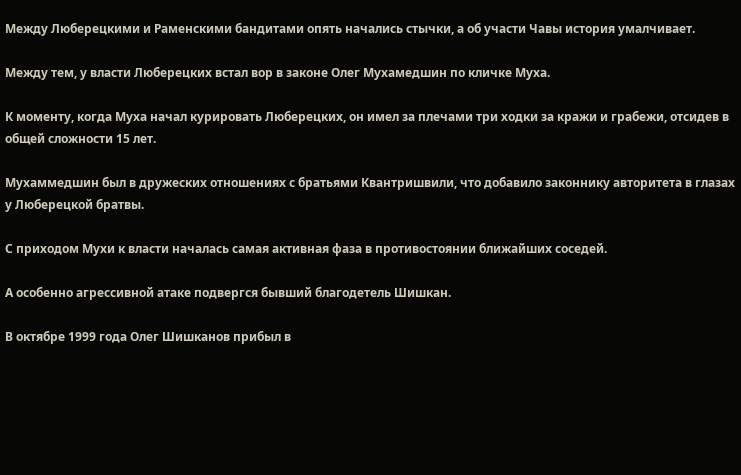Между Люберецкими и Раменскими бандитами опять начались стычки, а об участи Чавы история умалчивает.

Между тем, у власти Люберецких встал вор в законе Олег Мухамедшин по кличке Муха.

К моменту, когда Муха начал курировать Люберецких, он имел за плечами три ходки за кражи и грабежи, отсидев в общей сложности 15 лет.

Мухаммедшин был в дружеских отношениях с братьями Квантришвили, что добавило законнику авторитета в глазах у Люберецкой братвы.

С приходом Мухи к власти началась самая активная фаза в противостоянии ближайших соседей.

А особенно агрессивной атаке подвергся бывший благодетель Шишкан.

В октябре 1999 года Олег Шишканов прибыл в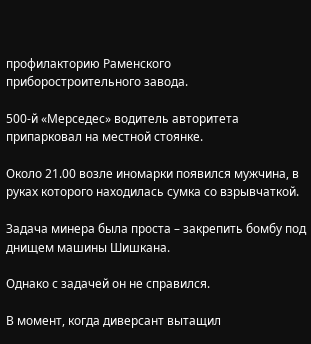профилакторию Раменского приборостроительного завода.

500-й «Мерседес» водитель авторитета припарковал на местной стоянке.

Около 21.00 возле иномарки появился мужчина, в руках которого находилась сумка со взрывчаткой.

Задача минера была проста – закрепить бомбу под днищем машины Шишкана.

Однако с задачей он не справился.

В момент, когда диверсант вытащил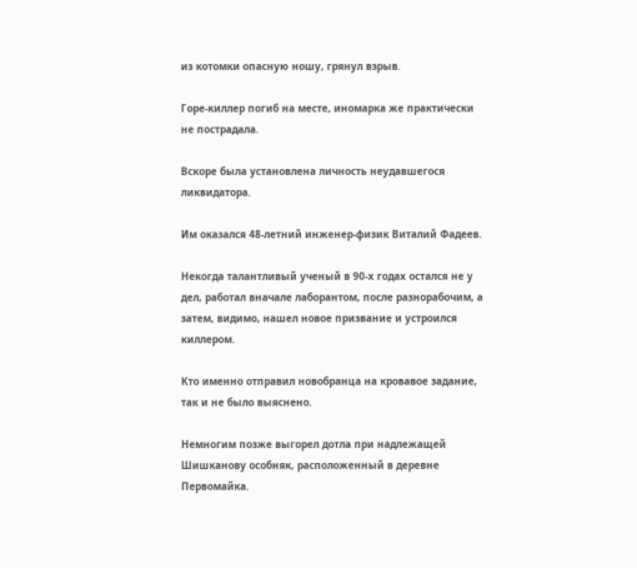из котомки опасную ношу, грянул взрыв.

Горе-киллер погиб на месте, иномарка же практически не пострадала.

Вскоре была установлена личность неудавшегося ликвидатора.

Им оказался 48-летний инженер-физик Виталий Фадеев.

Некогда талантливый ученый в 90-х годах остался не у дел, работал вначале лаборантом, после разнорабочим, а затем, видимо, нашел новое призвание и устроился киллером.

Кто именно отправил новобранца на кровавое задание, так и не было выяснено.

Немногим позже выгорел дотла при надлежащей Шишканову особняк, расположенный в деревне Первомайка.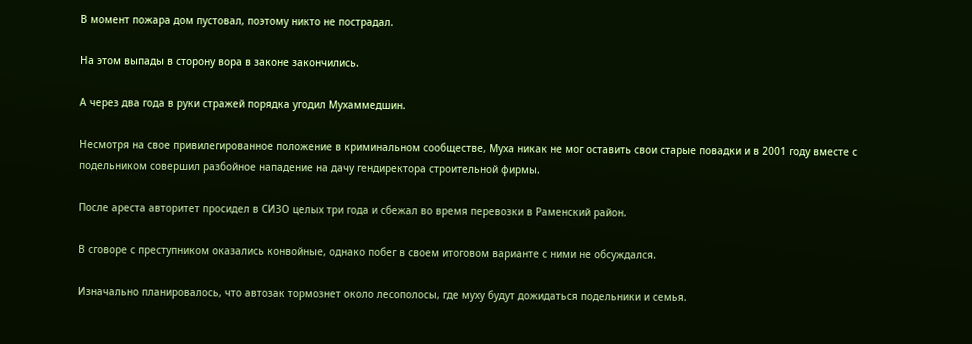В момент пожара дом пустовал, поэтому никто не пострадал.

На этом выпады в сторону вора в законе закончились.

А через два года в руки стражей порядка угодил Мухаммедшин.

Несмотря на свое привилегированное положение в криминальном сообществе, Муха никак не мог оставить свои старые повадки и в 2001 году вместе с подельником совершил разбойное нападение на дачу гендиректора строительной фирмы.

После ареста авторитет просидел в СИЗО целых три года и сбежал во время перевозки в Раменский район.

В сговоре с преступником оказались конвойные, однако побег в своем итоговом варианте с ними не обсуждался.

Изначально планировалось, что автозак тормознет около лесополосы, где муху будут дожидаться подельники и семья.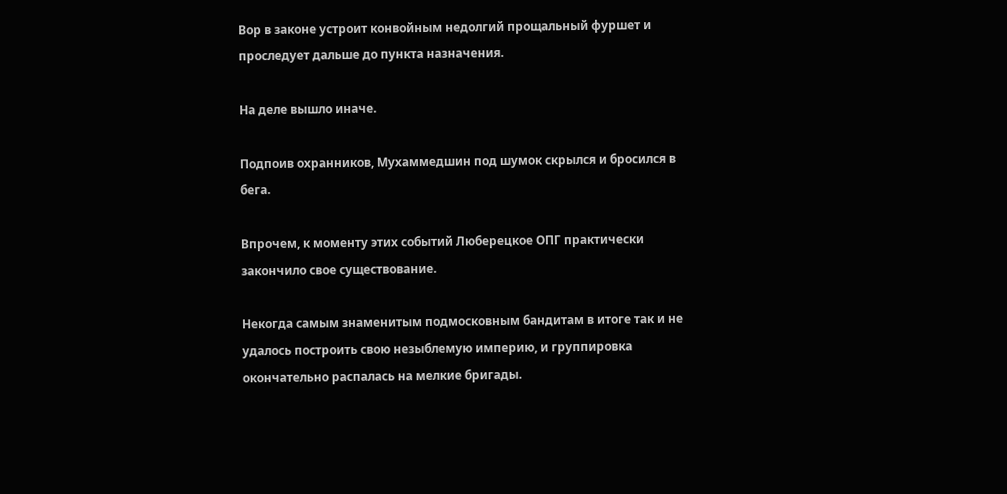Вор в законе устроит конвойным недолгий прощальный фуршет и проследует дальше до пункта назначения.

На деле вышло иначе.

Подпоив охранников, Мухаммедшин под шумок скрылся и бросился в бега.

Впрочем, к моменту этих событий Люберецкое ОПГ практически закончило свое существование.

Некогда самым знаменитым подмосковным бандитам в итоге так и не удалось построить свою незыблемую империю, и группировка окончательно распалась на мелкие бригады.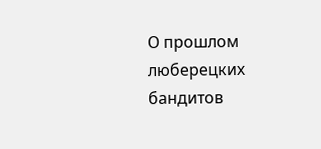О прошлом люберецких бандитов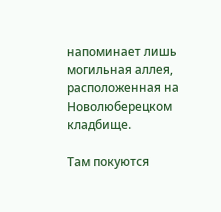напоминает лишь могильная аллея, расположенная на Новолюберецком кладбище.

Там покуются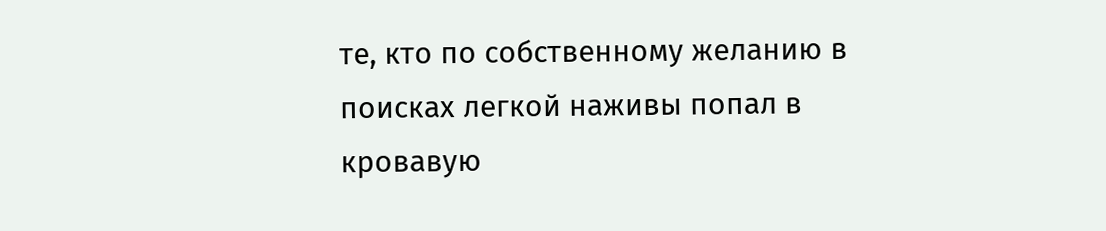те, кто по собственному желанию в поисках легкой наживы попал в кровавую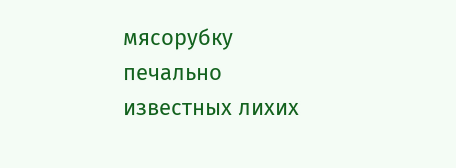мясорубку печально известных лихих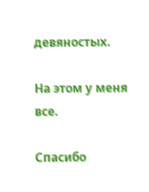девяностых.

На этом у меня все.

Спасибо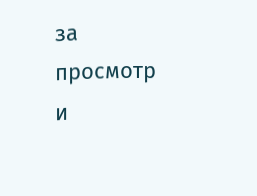за просмотр и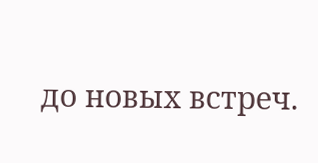до новых встреч.